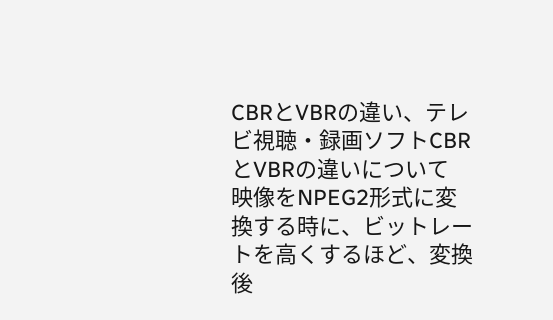CBRとVBRの違い、テレビ視聴・録画ソフトCBRとVBRの違いについて
映像をNPEG2形式に変換する時に、ビットレートを高くするほど、変換後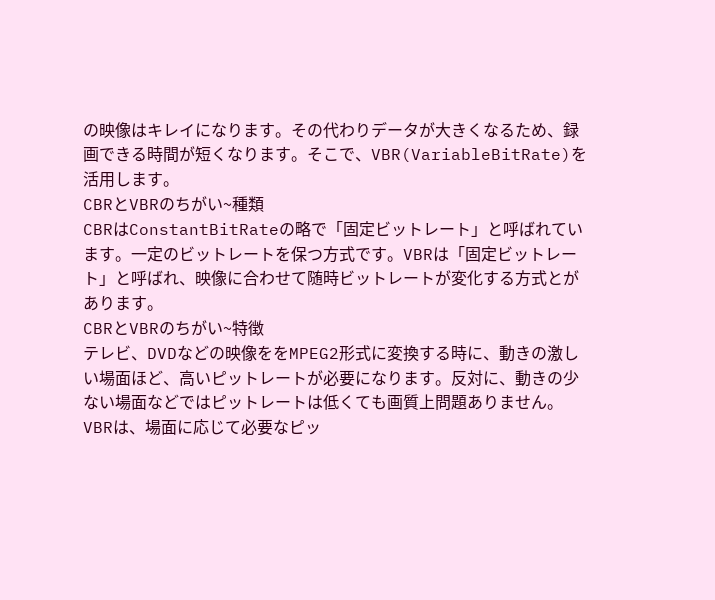の映像はキレイになります。その代わりデータが大きくなるため、録画できる時間が短くなります。そこで、VBR(VariableBitRate)を活用します。
CBRとVBRのちがい~種類
CBRはConstantBitRateの略で「固定ビットレート」と呼ばれています。一定のビットレートを保つ方式です。VBRは「固定ビットレート」と呼ばれ、映像に合わせて随時ビットレートが変化する方式とがあります。
CBRとVBRのちがい~特徴
テレビ、DVDなどの映像ををMPEG2形式に変換する時に、動きの激しい場面ほど、高いピットレートが必要になります。反対に、動きの少ない場面などではピットレートは低くても画質上問題ありません。VBRは、場面に応じて必要なピッ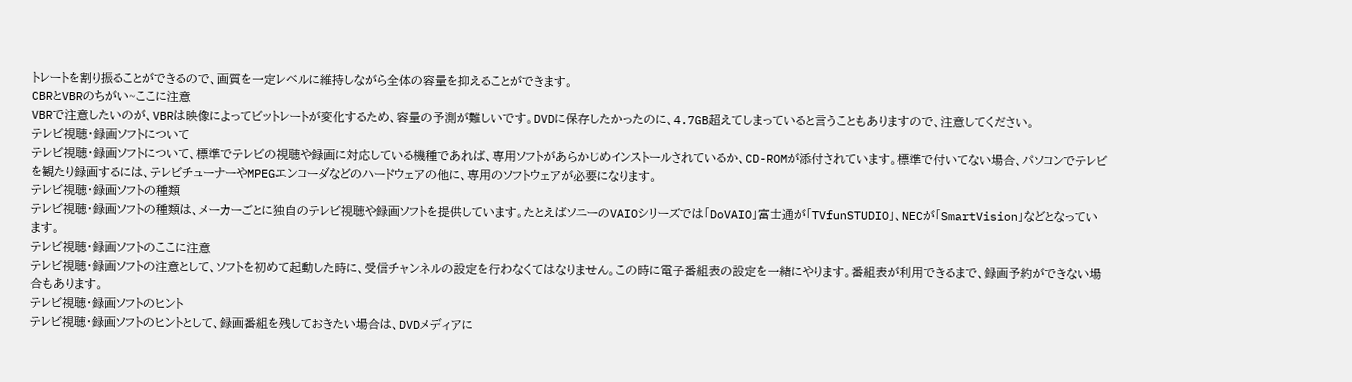トレートを割り振ることができるので、画質を一定レベルに維持しながら全体の容量を抑えることができます。
CBRとVBRのちがい~ここに注意
VBRで注意したいのが、VBRは映像によってビットレートが変化するため、容量の予測が難しいです。DVDに保存したかったのに、4.7GB超えてしまっていると言うこともありますので、注意してください。
テレビ視聴・録画ソフトについて
テレビ視聴・録画ソフトについて、標準でテレビの視聴や録画に対応している機種であれば、専用ソフトがあらかじめインストールされているか、CD-ROMが添付されています。標準で付いてない場合、パソコンでテレビを観たり録画するには、テレビチューナーやMPEGエンコーダなどのハードウェアの他に、専用のソフトウェアが必要になります。
テレビ視聴・録画ソフトの種類
テレビ視聴・録画ソフトの種類は、メーカーごとに独自のテレビ視聴や録画ソフトを提供しています。たとえばソニーのVAIOシリーズでは「DoVAIO」富士通が「TVfunSTUDIO」、NECが「SmartVision」などとなっています。
テレビ視聴・録画ソフトのここに注意
テレビ視聴・録画ソフトの注意として、ソフトを初めて起動した時に、受信チャンネルの設定を行わなくてはなりません。この時に電子番組表の設定を一緒にやります。番組表が利用できるまで、録画予約ができない場合もあります。
テレビ視聴・録画ソフトのヒント
テレビ視聴・録画ソフトのヒントとして、録画番組を残しておきたい場合は、DVDメディアに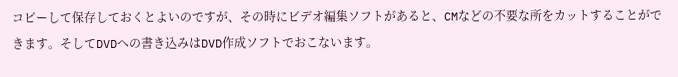コピーして保存しておくとよいのですが、その時にビデオ編集ソフトがあると、CMなどの不要な所をカットすることができます。そしてDVDへの書き込みはDVD作成ソフトでおこないます。